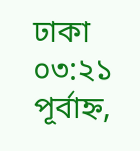ঢাকা ০৩:২১ পূর্বাহ্ন,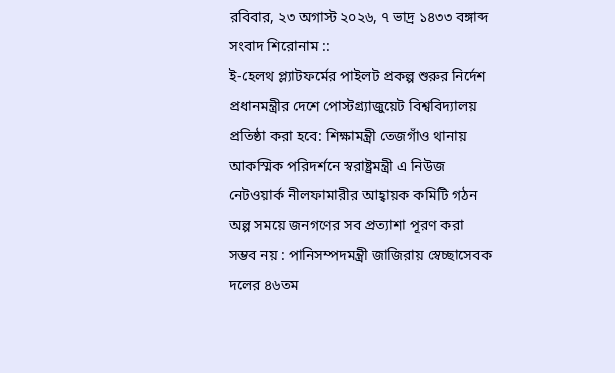রবিবার, ২৩ অগাস্ট ২০২৬, ৭ ভাদ্র ১৪৩৩ বঙ্গাব্দ
সংবাদ শিরোনাম ::
ই-হেলথ প্ল্যাটফর্মের পাইলট প্রকল্প শুরুর নির্দেশ প্রধানমন্ত্রীর দেশে পোস্টগ্র্যাজুয়েট বিশ্ববিদ্যালয় প্রতিষ্ঠা করা হবে: শিক্ষামন্ত্রী তেজগাঁও থানায় আকস্মিক পরিদর্শনে স্বরাষ্ট্রমন্ত্রী এ নিউজ নেটওয়ার্ক নীলফামারীর আহ্বায়ক কমিটি গঠন অল্প সময়ে জনগণের সব প্রত্যাশা পূরণ করা সম্ভব নয় : পানিসম্পদমন্ত্রী জাজিরায় স্বেচ্ছাসেবক দলের ৪৬তম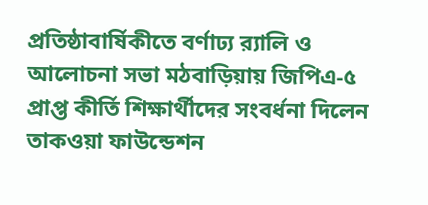প্রতিষ্ঠাবার্ষিকীতে বর্ণাঢ্য র‌্যালি ও আলোচনা সভা মঠবাড়িয়ায় জিপিএ-৫ প্রাপ্ত কীর্তি শিক্ষার্থীদের সংবর্ধনা দিলেন তাকওয়া ফাউন্ডেশন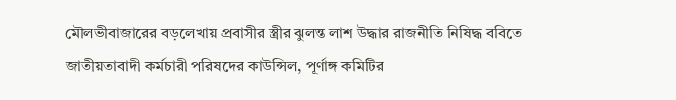মৌলভীবাজারের বড়লেখায় প্রবাসীর স্ত্রীর ঝুলন্ত লাশ উদ্ধার রাজনীতি নিষিদ্ধ ববিতে জাতীয়তাবাদী কর্মচারী পরিষদের কাউন্সিল, পূর্ণাঙ্গ কমিটির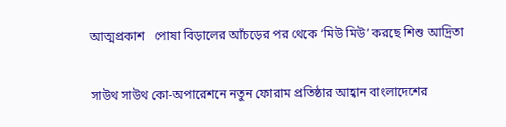আত্মপ্রকাশ   পোষা বিড়ালের আঁচড়ের পর থেকে ‘মিউ মিউ’ করছে শিশু আদ্রিতা

সাউথ সাউথ কো-অপারেশনে নতুন ফোরাম প্রতিষ্ঠার আহ্বান বাংলা‌দেশের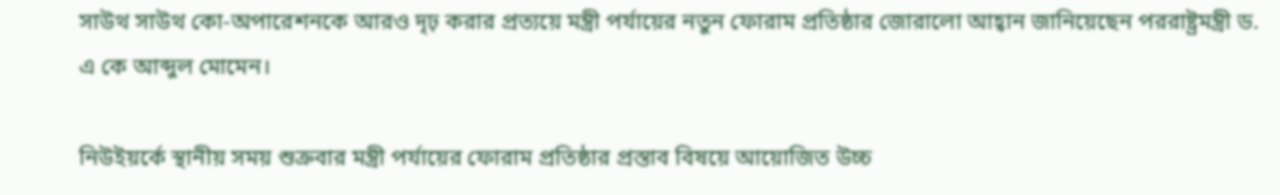সাউথ সাউথ কো-অপারেশনকে আরও দৃঢ় করার প্রত্যয়ে মন্ত্রী পর্যায়ের নতুন ফোরাম প্রতিষ্ঠার জোরালো আহ্বান জানি‌য়ে‌ছেন পররাষ্ট্রমন্ত্রী ড. এ কে আব্দুল মোমেন।

নিউইয়র্কে স্থানীয় সময় শুক্রবার মন্ত্রী পর্যায়ের ফোরাম প্রতিষ্ঠার প্রস্তাব বিষয়ে আয়োজিত উচ্চ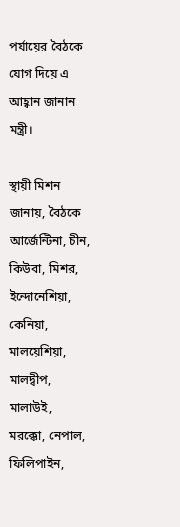পর্যায়ের বৈঠকে যোগ দি‌য়ে এ আহ্বান জানান মন্ত্রী।

স্থায়ী মিশন জানায়, বৈঠকে আর্জেন্টিনা, চীন, কিউবা, মিশর, ইন্দোনেশিয়া, কেনিয়া, মালয়েশিয়া, মালদ্বীপ, মালাউই, মরক্কো, নেপাল, ফিলিপাইন,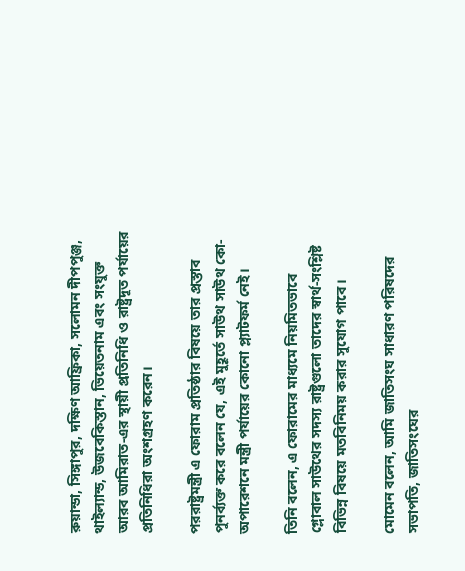রুয়ান্ডা, সিঙ্গাপুর, দক্ষিণ আফ্রিকা, সলোমন দীপপুঞ্জ, থাইল্যান্ড, উজবেকিস্তান, ভিয়েতনাম এবং সংযুক্ত আরব আমিরাত-এর স্থায়ী প্রতিনিধি ও রাষ্ট্রদূত পর্যায়ের প্রতিনিধিরা অংশগ্রহণ করেন।

পররাষ্ট্রমন্ত্রী এ ফোরাম প্রতিষ্ঠার বিষয়ে তার প্রস্তাব পুনর্ব্যক্ত করে বলেন যে, এই মুহূর্তে সাউথ সাউথ কো-অপারেশনে মন্ত্রী পর্যায়ের কোনো প্ল্যাটফর্ম নেই।

তিনি বলেন, এ ফোরামের মাধ্যমে নিয়মিতভাবে গ্লোবাল সাউথের সদস্য রাষ্ট্রগুলো তাদের স্বার্থ-সংশ্লিষ্ট বিভিন্ন বিষয়ে মতবিনিময় করার সুযোগ পাবে।

মো‌মেন বলেন, আমি জাতিসংঘ সাধারণ পরিষদের সভাপতি, জাতিসংঘের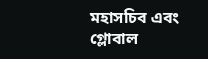মহাসচিব এবং গ্লোবাল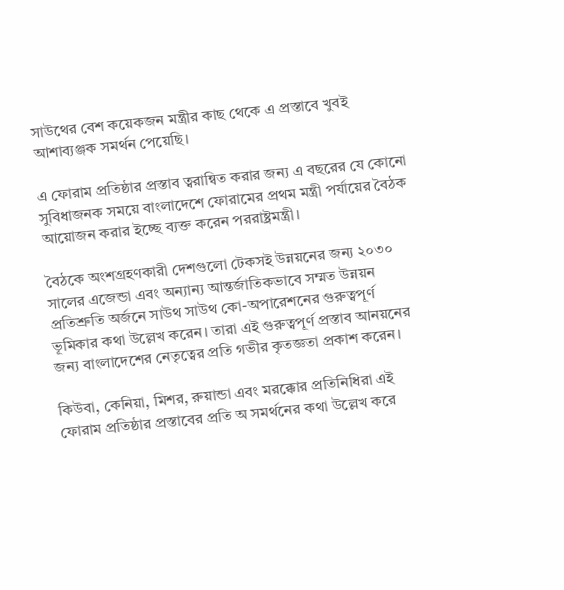সাউথের বেশ কয়েকজন মন্ত্রীর কাছ থেকে এ প্রস্তাবে খুবই আশাব্যঞ্জক সমর্থন পেয়েছি।

এ ফোরাম প্রতিষ্ঠার প্রস্তাব ত্বরান্বিত করার জন্য এ বছরের যে কোনো সুবিধাজনক সময়ে বাংলাদেশে ফোরামের প্রথম মন্ত্রী পর্যায়ের বৈঠক আয়োজন করার ইচ্ছে ব্যক্ত করেন পররাষ্ট্রমন্ত্রী।

বৈঠকে অংশগ্রহণকারী দেশগুলো টেকসই উন্নয়নের জন্য ২০৩০ সালের এজেন্ডা এবং অন্যান্য আন্তর্জাতিকভাবে সম্মত উন্নয়ন প্রতিশ্রুতি অর্জনে সাউথ সাউথ কো-অপারেশনের গুরুত্বপূর্ণ ভূমিকার কথা উল্লেখ করেন। তারা এই গুরুত্বপূর্ণ প্রস্তাব আনয়নের জন্য বাংলাদেশের নেতৃত্বের প্রতি গভীর কৃতজ্ঞতা প্রকাশ করেন।

কিউবা, কেনিয়া, মিশর, রুয়ান্ডা এবং মরক্কোর প্রতিনিধিরা এই ফোরাম প্রতিষ্ঠার প্রস্তাবের প্রতি অ সমর্থনের কথা উল্লেখ করে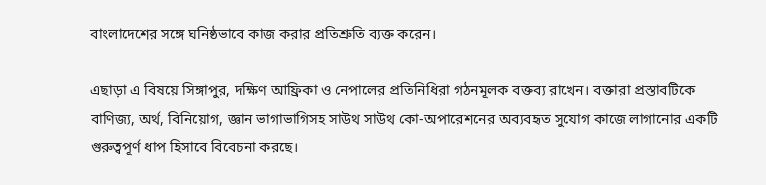বাংলাদেশের সঙ্গে ঘনিষ্ঠভাবে কাজ করার প্রতিশ্রুতি ব্যক্ত করেন।

এছাড়া এ বিষয়ে সিঙ্গাপুর, দক্ষিণ আফ্রিকা ও নেপালের প্রতিনিধিরা গঠনমূলক বক্তব্য রাখেন। বক্তারা প্রস্তাবটিকে বাণিজ্য, অর্থ, বিনিয়োগ, জ্ঞান ভাগাভাগিসহ সাউথ সাউথ কো-অপারেশনের অব্যবহৃত সুযোগ কাজে লাগানোর একটি গুরুত্বপূর্ণ ধাপ হিসাবে বিবেচনা করছে।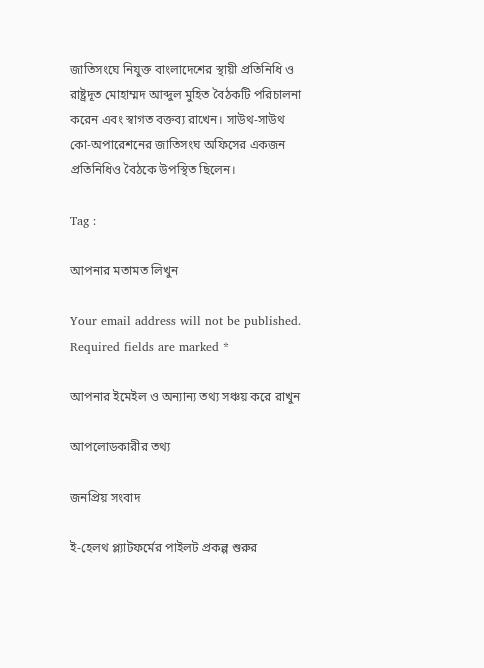জাতিসংঘে নিযুক্ত বাংলাদেশের স্থায়ী প্রতিনিধি ও রাষ্ট্রদূত মোহাম্মদ আব্দুল মুহিত বৈঠকটি পরিচালনা করেন এবং স্বাগত বক্তব্য রাখেন। সাউথ-সাউথ কো-অপারেশনের জাতিসংঘ অফিসের একজন প্রতিনিধিও বৈঠকে উপস্থিত ছিলেন।

Tag :

আপনার মতামত লিখুন

Your email address will not be published. Required fields are marked *

আপনার ইমেইল ও অন্যান্য তথ্য সঞ্চয় করে রাখুন

আপলোডকারীর তথ্য

জনপ্রিয় সংবাদ

ই-হেলথ প্ল্যাটফর্মের পাইলট প্রকল্প শুরুর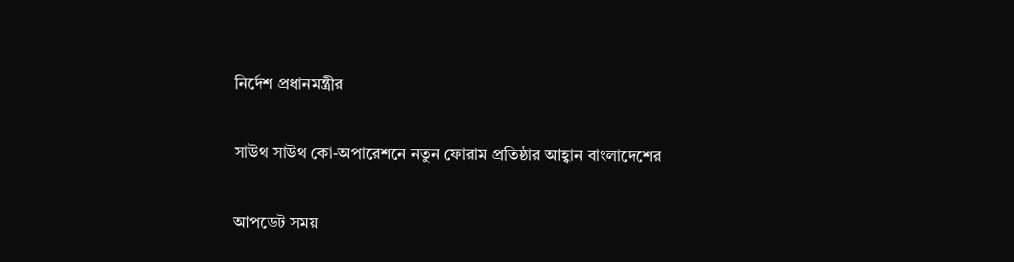নির্দেশ প্রধানমন্ত্রীর

সাউথ সাউথ কো-অপারেশনে নতুন ফোরাম প্রতিষ্ঠার আহ্বান বাংলা‌দেশের

আপডেট সময়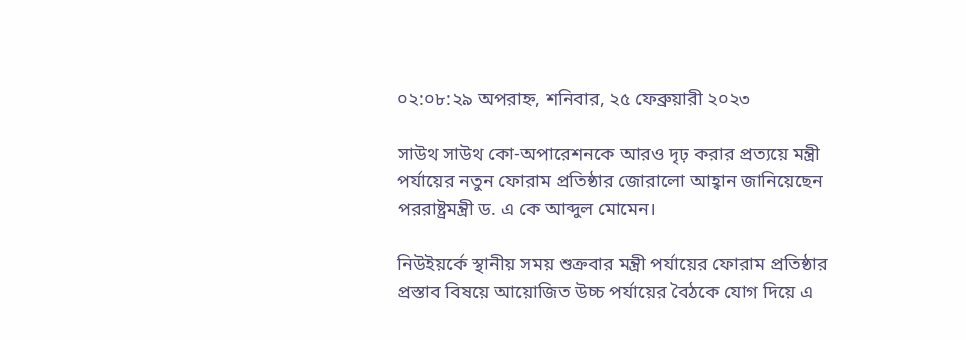০২:০৮:২৯ অপরাহ্ন, শনিবার, ২৫ ফেব্রুয়ারী ২০২৩

সাউথ সাউথ কো-অপারেশনকে আরও দৃঢ় করার প্রত্যয়ে মন্ত্রী পর্যায়ের নতুন ফোরাম প্রতিষ্ঠার জোরালো আহ্বান জানি‌য়ে‌ছেন পররাষ্ট্রমন্ত্রী ড. এ কে আব্দুল মোমেন।

নিউইয়র্কে স্থানীয় সময় শুক্রবার মন্ত্রী পর্যায়ের ফোরাম প্রতিষ্ঠার প্রস্তাব বিষয়ে আয়োজিত উচ্চ পর্যায়ের বৈঠকে যোগ দি‌য়ে এ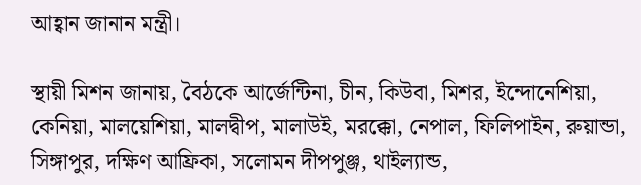আহ্বান জানান মন্ত্রী।

স্থায়ী মিশন জানায়, বৈঠকে আর্জেন্টিনা, চীন, কিউবা, মিশর, ইন্দোনেশিয়া, কেনিয়া, মালয়েশিয়া, মালদ্বীপ, মালাউই, মরক্কো, নেপাল, ফিলিপাইন, রুয়ান্ডা, সিঙ্গাপুর, দক্ষিণ আফ্রিকা, সলোমন দীপপুঞ্জ, থাইল্যান্ড,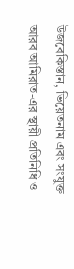উজবেকিস্তান, ভিয়েতনাম এবং সংযুক্ত আরব আমিরাত-এর স্থায়ী প্রতিনিধি ও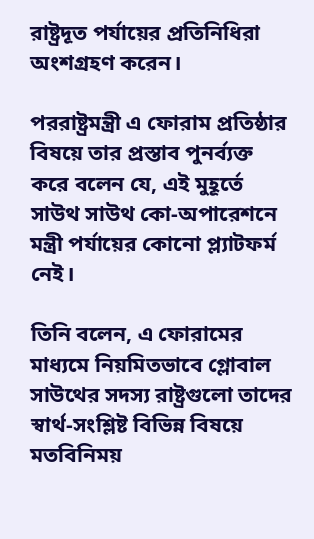রাষ্ট্রদূত পর্যায়ের প্রতিনিধিরা অংশগ্রহণ করেন।

পররাষ্ট্রমন্ত্রী এ ফোরাম প্রতিষ্ঠার বিষয়ে তার প্রস্তাব পুনর্ব্যক্ত করে বলেন যে, এই মুহূর্তে সাউথ সাউথ কো-অপারেশনে মন্ত্রী পর্যায়ের কোনো প্ল্যাটফর্ম নেই।

তিনি বলেন, এ ফোরামের মাধ্যমে নিয়মিতভাবে গ্লোবাল সাউথের সদস্য রাষ্ট্রগুলো তাদের স্বার্থ-সংশ্লিষ্ট বিভিন্ন বিষয়ে মতবিনিময়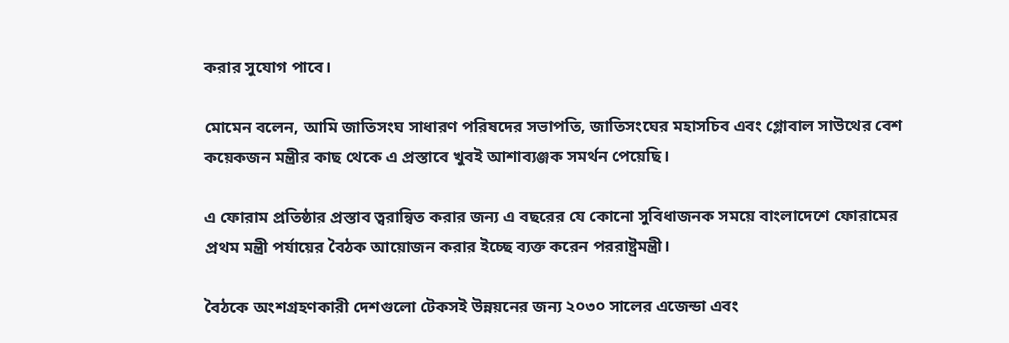করার সুযোগ পাবে।

মো‌মেন বলেন, আমি জাতিসংঘ সাধারণ পরিষদের সভাপতি, জাতিসংঘের মহাসচিব এবং গ্লোবাল সাউথের বেশ কয়েকজন মন্ত্রীর কাছ থেকে এ প্রস্তাবে খুবই আশাব্যঞ্জক সমর্থন পেয়েছি।

এ ফোরাম প্রতিষ্ঠার প্রস্তাব ত্বরান্বিত করার জন্য এ বছরের যে কোনো সুবিধাজনক সময়ে বাংলাদেশে ফোরামের প্রথম মন্ত্রী পর্যায়ের বৈঠক আয়োজন করার ইচ্ছে ব্যক্ত করেন পররাষ্ট্রমন্ত্রী।

বৈঠকে অংশগ্রহণকারী দেশগুলো টেকসই উন্নয়নের জন্য ২০৩০ সালের এজেন্ডা এবং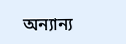অন্যান্য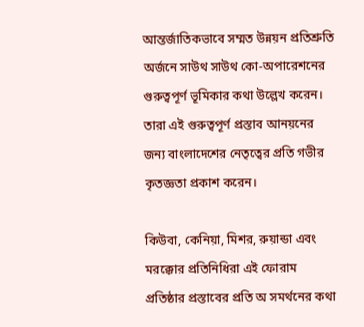আন্তর্জাতিকভাবে সম্মত উন্নয়ন প্রতিশ্রুতি অর্জনে সাউথ সাউথ কো-অপারেশনের গুরুত্বপূর্ণ ভূমিকার কথা উল্লেখ করেন। তারা এই গুরুত্বপূর্ণ প্রস্তাব আনয়নের জন্য বাংলাদেশের নেতৃত্বের প্রতি গভীর কৃতজ্ঞতা প্রকাশ করেন।

কিউবা, কেনিয়া, মিশর, রুয়ান্ডা এবং মরক্কোর প্রতিনিধিরা এই ফোরাম প্রতিষ্ঠার প্রস্তাবের প্রতি অ সমর্থনের কথা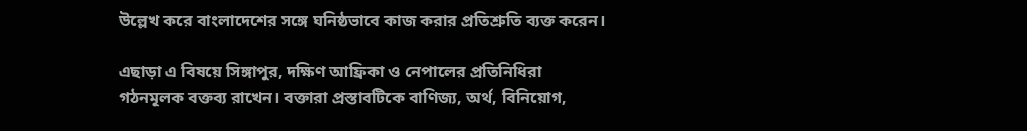উল্লেখ করে বাংলাদেশের সঙ্গে ঘনিষ্ঠভাবে কাজ করার প্রতিশ্রুতি ব্যক্ত করেন।

এছাড়া এ বিষয়ে সিঙ্গাপুর, দক্ষিণ আফ্রিকা ও নেপালের প্রতিনিধিরা গঠনমূলক বক্তব্য রাখেন। বক্তারা প্রস্তাবটিকে বাণিজ্য, অর্থ, বিনিয়োগ,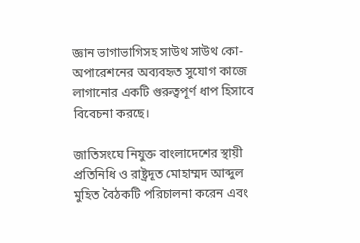জ্ঞান ভাগাভাগিসহ সাউথ সাউথ কো-অপারেশনের অব্যবহৃত সুযোগ কাজে লাগানোর একটি গুরুত্বপূর্ণ ধাপ হিসাবে বিবেচনা করছে।

জাতিসংঘে নিযুক্ত বাংলাদেশের স্থায়ী প্রতিনিধি ও রাষ্ট্রদূত মোহাম্মদ আব্দুল মুহিত বৈঠকটি পরিচালনা করেন এবং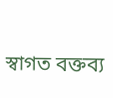স্বাগত বক্তব্য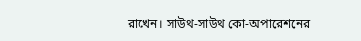রাখেন। সাউথ-সাউথ কো-অপারেশনের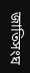জাতিসংঘ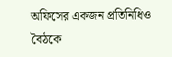অফিসের একজন প্রতিনিধিও বৈঠকে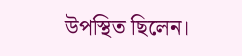উপস্থিত ছিলেন।